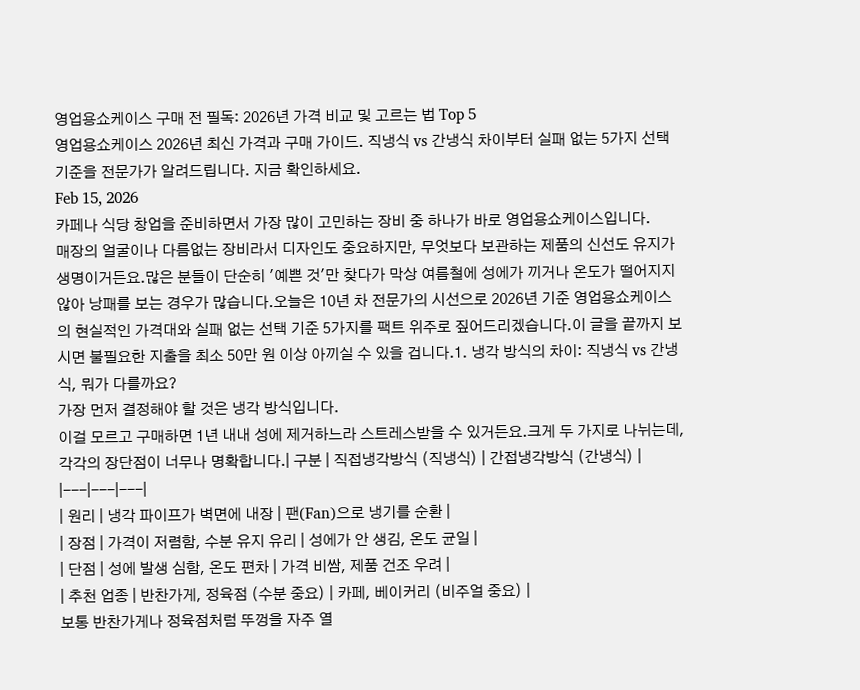영업용쇼케이스 구매 전 필독: 2026년 가격 비교 및 고르는 법 Top 5
영업용쇼케이스 2026년 최신 가격과 구매 가이드. 직냉식 vs 간냉식 차이부터 실패 없는 5가지 선택 기준을 전문가가 알려드립니다. 지금 확인하세요.
Feb 15, 2026
카페나 식당 창업을 준비하면서 가장 많이 고민하는 장비 중 하나가 바로 영업용쇼케이스입니다.
매장의 얼굴이나 다름없는 장비라서 디자인도 중요하지만, 무엇보다 보관하는 제품의 신선도 유지가 생명이거든요.많은 분들이 단순히 '예쁜 것'만 찾다가 막상 여름철에 성에가 끼거나 온도가 떨어지지 않아 낭패를 보는 경우가 많습니다.오늘은 10년 차 전문가의 시선으로 2026년 기준 영업용쇼케이스의 현실적인 가격대와 실패 없는 선택 기준 5가지를 팩트 위주로 짚어드리겠습니다.이 글을 끝까지 보시면 불필요한 지출을 최소 50만 원 이상 아끼실 수 있을 겁니다.1. 냉각 방식의 차이: 직냉식 vs 간냉식, 뭐가 다를까요?
가장 먼저 결정해야 할 것은 냉각 방식입니다.
이걸 모르고 구매하면 1년 내내 성에 제거하느라 스트레스받을 수 있거든요.크게 두 가지로 나뉘는데, 각각의 장단점이 너무나 명확합니다.| 구분 | 직접냉각방식 (직냉식) | 간접냉각방식 (간냉식) |
|---|---|---|
| 원리 | 냉각 파이프가 벽면에 내장 | 팬(Fan)으로 냉기를 순환 |
| 장점 | 가격이 저렴함, 수분 유지 유리 | 성에가 안 생김, 온도 균일 |
| 단점 | 성에 발생 심함, 온도 편차 | 가격 비쌈, 제품 건조 우려 |
| 추천 업종 | 반찬가게, 정육점 (수분 중요) | 카페, 베이커리 (비주얼 중요) |
보통 반찬가게나 정육점처럼 뚜껑을 자주 열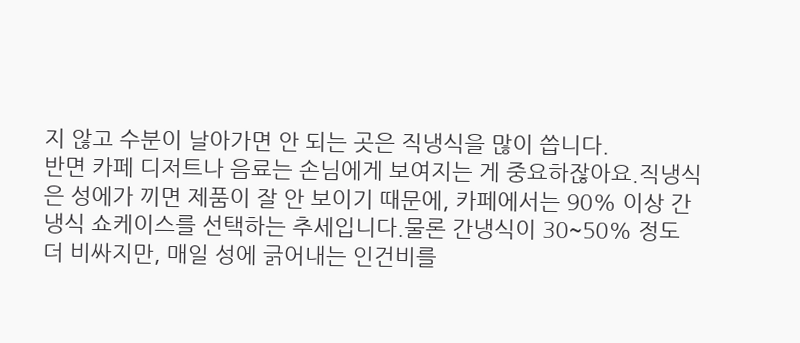지 않고 수분이 날아가면 안 되는 곳은 직냉식을 많이 씁니다.
반면 카페 디저트나 음료는 손님에게 보여지는 게 중요하잖아요.직냉식은 성에가 끼면 제품이 잘 안 보이기 때문에, 카페에서는 90% 이상 간냉식 쇼케이스를 선택하는 추세입니다.물론 간냉식이 30~50% 정도 더 비싸지만, 매일 성에 긁어내는 인건비를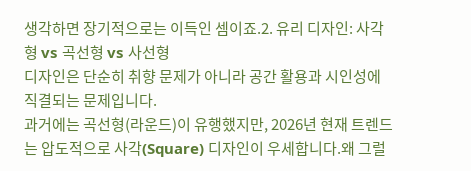생각하면 장기적으로는 이득인 셈이죠.2. 유리 디자인: 사각형 vs 곡선형 vs 사선형
디자인은 단순히 취향 문제가 아니라 공간 활용과 시인성에 직결되는 문제입니다.
과거에는 곡선형(라운드)이 유행했지만, 2026년 현재 트렌드는 압도적으로 사각(Square) 디자인이 우세합니다.왜 그럴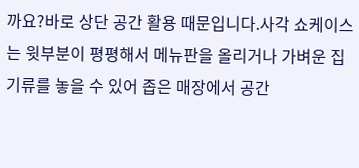까요?바로 상단 공간 활용 때문입니다.사각 쇼케이스는 윗부분이 평평해서 메뉴판을 올리거나 가벼운 집기류를 놓을 수 있어 좁은 매장에서 공간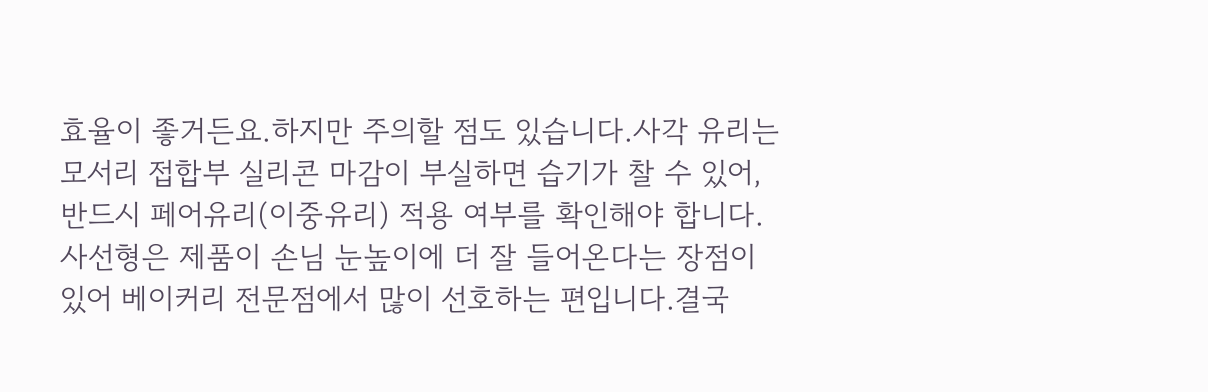효율이 좋거든요.하지만 주의할 점도 있습니다.사각 유리는 모서리 접합부 실리콘 마감이 부실하면 습기가 찰 수 있어, 반드시 페어유리(이중유리) 적용 여부를 확인해야 합니다.사선형은 제품이 손님 눈높이에 더 잘 들어온다는 장점이 있어 베이커리 전문점에서 많이 선호하는 편입니다.결국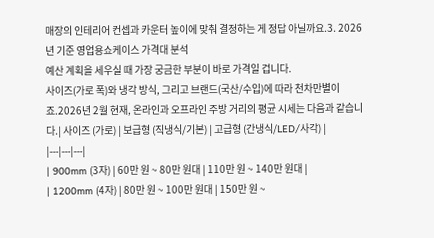매장의 인테리어 컨셉과 카운터 높이에 맞춰 결정하는 게 정답 아닐까요.3. 2026년 기준 영업용쇼케이스 가격대 분석
예산 계획을 세우실 때 가장 궁금한 부분이 바로 가격일 겁니다.
사이즈(가로 폭)와 냉각 방식, 그리고 브랜드(국산/수입)에 따라 천차만별이죠.2026년 2월 현재, 온라인과 오프라인 주방 거리의 평균 시세는 다음과 같습니다.| 사이즈 (가로) | 보급형 (직냉식/기본) | 고급형 (간냉식/LED/사각) |
|---|---|---|
| 900mm (3자) | 60만 원 ~ 80만 원대 | 110만 원 ~ 140만 원대 |
| 1200mm (4자) | 80만 원 ~ 100만 원대 | 150만 원 ~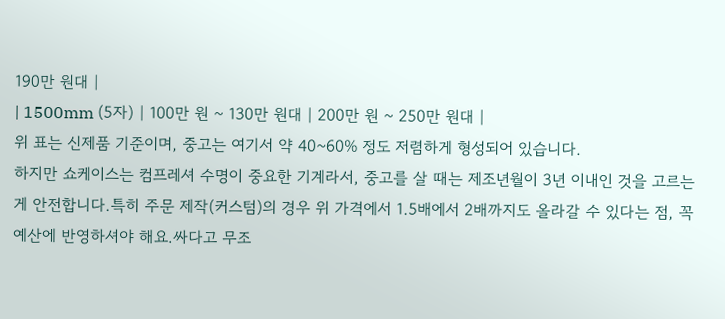190만 원대 |
| 1500mm (5자) | 100만 원 ~ 130만 원대 | 200만 원 ~ 250만 원대 |
위 표는 신제품 기준이며, 중고는 여기서 약 40~60% 정도 저렴하게 형성되어 있습니다.
하지만 쇼케이스는 컴프레셔 수명이 중요한 기계라서, 중고를 살 때는 제조년월이 3년 이내인 것을 고르는 게 안전합니다.특히 주문 제작(커스텀)의 경우 위 가격에서 1.5배에서 2배까지도 올라갈 수 있다는 점, 꼭 예산에 반영하셔야 해요.싸다고 무조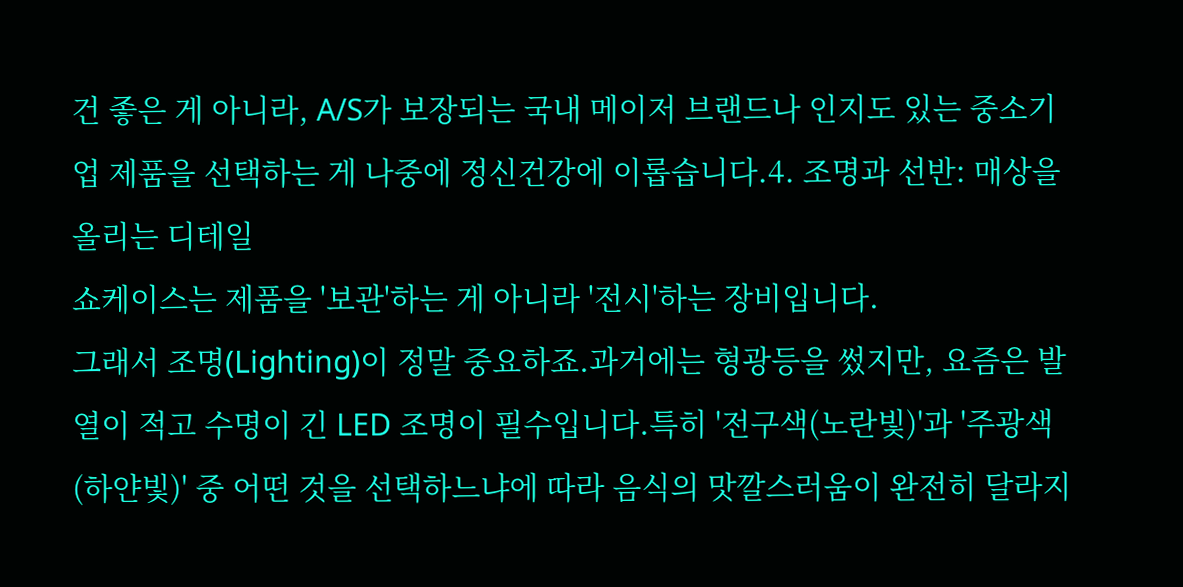건 좋은 게 아니라, A/S가 보장되는 국내 메이저 브랜드나 인지도 있는 중소기업 제품을 선택하는 게 나중에 정신건강에 이롭습니다.4. 조명과 선반: 매상을 올리는 디테일
쇼케이스는 제품을 '보관'하는 게 아니라 '전시'하는 장비입니다.
그래서 조명(Lighting)이 정말 중요하죠.과거에는 형광등을 썼지만, 요즘은 발열이 적고 수명이 긴 LED 조명이 필수입니다.특히 '전구색(노란빛)'과 '주광색(하얀빛)' 중 어떤 것을 선택하느냐에 따라 음식의 맛깔스러움이 완전히 달라지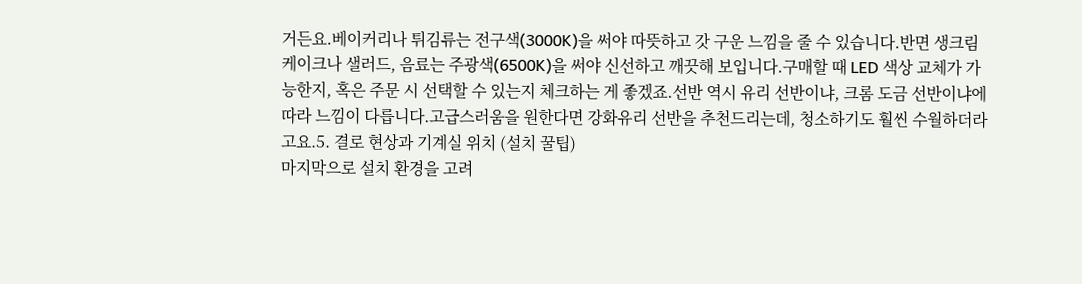거든요.베이커리나 튀김류는 전구색(3000K)을 써야 따뜻하고 갓 구운 느낌을 줄 수 있습니다.반면 생크림 케이크나 샐러드, 음료는 주광색(6500K)을 써야 신선하고 깨끗해 보입니다.구매할 때 LED 색상 교체가 가능한지, 혹은 주문 시 선택할 수 있는지 체크하는 게 좋겠죠.선반 역시 유리 선반이냐, 크롬 도금 선반이냐에 따라 느낌이 다릅니다.고급스러움을 원한다면 강화유리 선반을 추천드리는데, 청소하기도 훨씬 수월하더라고요.5. 결로 현상과 기계실 위치 (설치 꿀팁)
마지막으로 설치 환경을 고려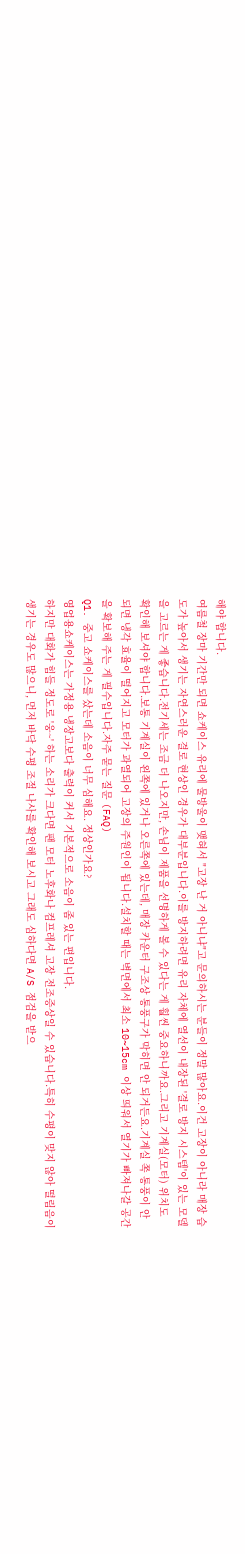해야 합니다.
여름철 장마 기간만 되면 쇼케이스 유리에 물방울이 맺혀서 "고장 난 거 아니냐"고 문의하시는 분들이 정말 많아요.이건 고장이 아니라 매장 습도가 높아서 생기는 자연스러운 결로 현상인 경우가 대부분입니다.이를 방지하려면 유리 자체에 열선이 내장된 '결로 방지 시스템'이 있는 모델을 고르는 게 좋습니다.전기세는 조금 더 나오지만, 손님이 제품을 선명하게 볼 수 있다는 게 훨씬 중요하니까요.그리고 기계실(모터) 위치도 확인해 보셔야 합니다.보통 기계실이 왼쪽에 있거나 오른쪽에 있는데, 매장 카운터 구조상 통풍구가 막히면 안 되거든요.기계실 쪽 통풍이 안 되면 냉각 효율이 떨어지고 모터가 과열되어 고장의 주원인이 됩니다.설치할 때는 벽면에서 최소 10~15cm 이상 띄워서 열기가 빠져나갈 공간을 확보해 주는 게 필수입니다.자주 묻는 질문 (FAQ)
Q1. 중고 쇼케이스를 샀는데 소음이 너무 심해요. 정상인가요?
영업용쇼케이스는 가정용 냉장고보다 출력이 커서 기본적으로 소음이 좀 있는 편입니다.
하지만 대화가 힘들 정도로 '웅~' 하는 소리가 크다면 팬 모터 노후화나 컴프레셔 고장 전조증상일 수 있습니다.특히 수평이 맞지 않아 떨림음이 생기는 경우도 많으니, 먼저 바닥 수평 조절 나사를 확인해 보시고 그래도 심하다면 A/S 점검을 받으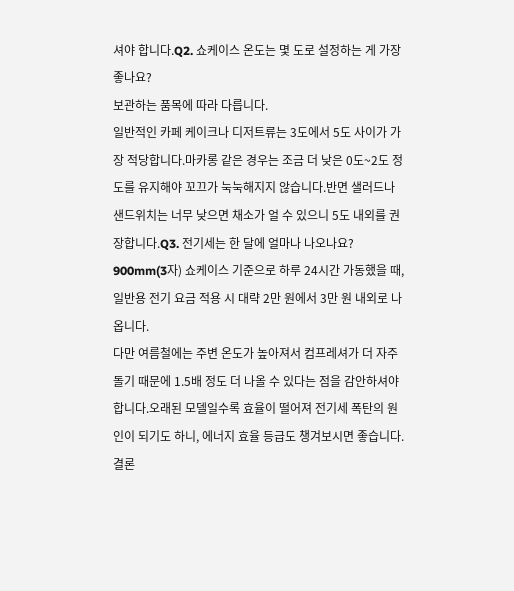셔야 합니다.Q2. 쇼케이스 온도는 몇 도로 설정하는 게 가장 좋나요?
보관하는 품목에 따라 다릅니다.
일반적인 카페 케이크나 디저트류는 3도에서 5도 사이가 가장 적당합니다.마카롱 같은 경우는 조금 더 낮은 0도~2도 정도를 유지해야 꼬끄가 눅눅해지지 않습니다.반면 샐러드나 샌드위치는 너무 낮으면 채소가 얼 수 있으니 5도 내외를 권장합니다.Q3. 전기세는 한 달에 얼마나 나오나요?
900mm(3자) 쇼케이스 기준으로 하루 24시간 가동했을 때, 일반용 전기 요금 적용 시 대략 2만 원에서 3만 원 내외로 나옵니다.
다만 여름철에는 주변 온도가 높아져서 컴프레셔가 더 자주 돌기 때문에 1.5배 정도 더 나올 수 있다는 점을 감안하셔야 합니다.오래된 모델일수록 효율이 떨어져 전기세 폭탄의 원인이 되기도 하니, 에너지 효율 등급도 챙겨보시면 좋습니다.결론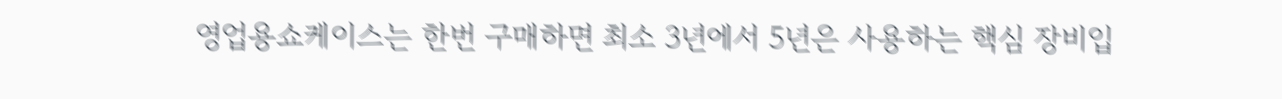영업용쇼케이스는 한번 구매하면 최소 3년에서 5년은 사용하는 핵심 장비입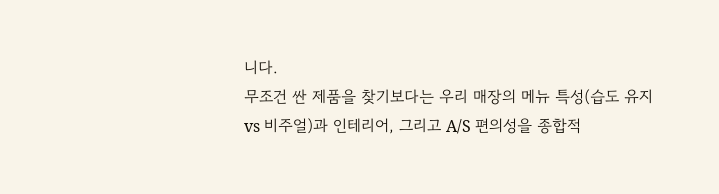니다.
무조건 싼 제품을 찾기보다는 우리 매장의 메뉴 특성(습도 유지 vs 비주얼)과 인테리어, 그리고 A/S 편의성을 종합적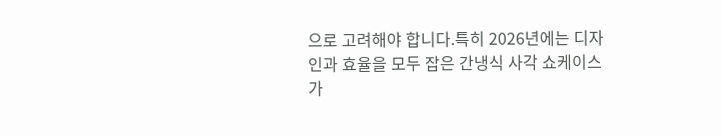으로 고려해야 합니다.특히 2026년에는 디자인과 효율을 모두 잡은 간냉식 사각 쇼케이스가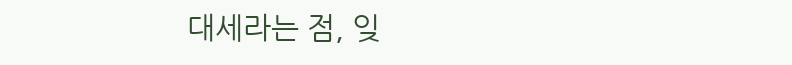대세라는 점, 잊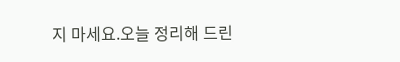지 마세요.오늘 정리해 드린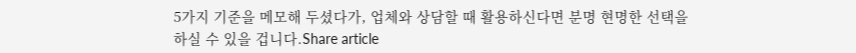5가지 기준을 메모해 두셨다가, 업체와 상담할 때 활용하신다면 분명 현명한 선택을 하실 수 있을 겁니다.Share article